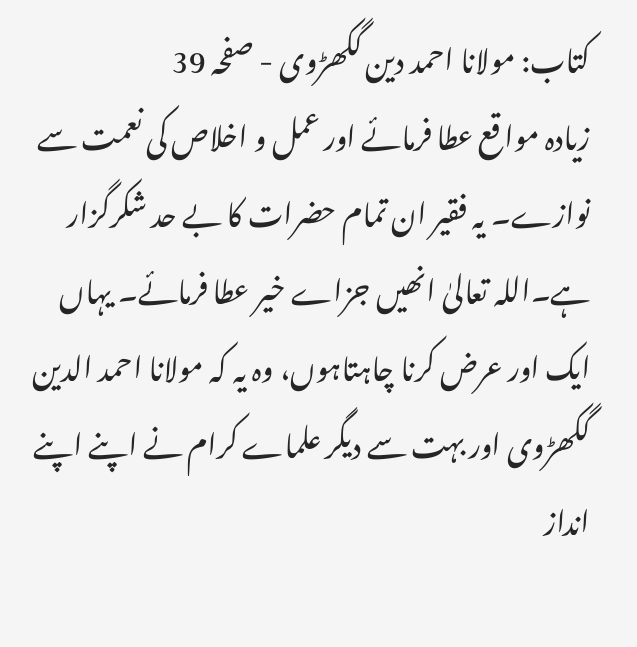کتاب: مولانا احمد دین گکھڑوی - صفحہ 39
زیادہ مواقع عطا فرمائے اور عمل و اخلاص کی نعمت سے نوازے۔ یہ فقیر ان تمام حضرات کا بے حد شکرگزار ہے۔اللہ تعالیٰ انھیں جزاے خیر عطا فرمائے۔ یہاں ایک اور عرض کرنا چاہتاہوں، وہ یہ کہ مولانا احمد الدین گکھڑوی اور بہت سے دیگر علماے کرام نے اپنے اپنے انداز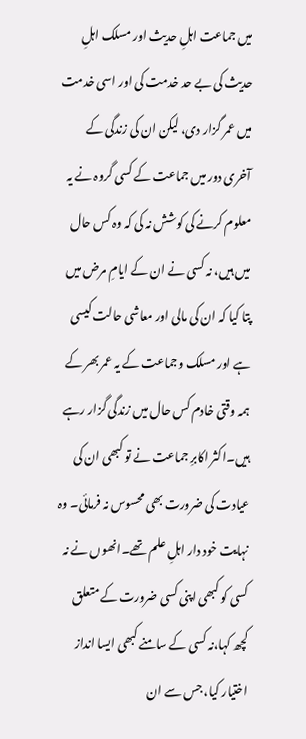میں جماعت اہلِ حدیث اور مسلک اہلِ حدیث کی بے حد خدمت کی اور اسی خدمت میں عمر گزار دی، لیکن ان کی زندگی کے آخری دور میں جماعت کے کسی گروہ نے یہ معلوم کرنے کی کوشش نہ کی کہ وہ کس حال میں ہیں، نہ کسی نے ان کے ایامِ مرض میں پتا کیا کہ ان کی مالی اور معاشی حالت کیسی ہے اور مسلک وجماعت کے یہ عمر بھر کے ہمہ وقتی خادم کس حال میں زندگی گزار رہے ہیں۔اکثر اکابرِ جماعت نے تو کبھی ان کی عیادت کی ضرورت بھی محسوس نہ فرمائی۔ وہ نہایت خود دار اہلِ علم تھے۔انھوں نے نہ کسی کو کبھی اپنی کسی ضرورت کے متعلق کچھ کہا،نہ کسی کے سامنے کبھی ایسا انداز اختیار کیا، جس سے ان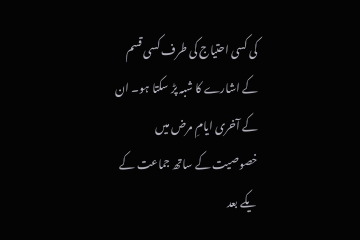کی کسی احتیاج کی طرف کسی قسم کے اشارے کا شبہ پڑ سکتا ہو۔ ان کے آخری ایامِ مرض میں خصوصیت کے ساتھ جماعت کے یکے بعد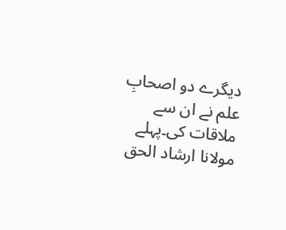دیگرے دو اصحابِ علم نے ان سے ملاقات کی۔پہلے مولانا ارشاد الحق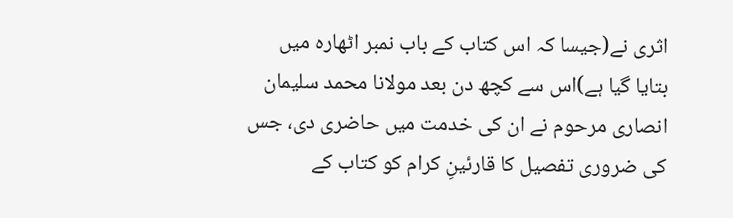اثری نے(جیسا کہ اس کتاب کے باب نمبر اٹھارہ میں بتایا گیا ہے)اس سے کچھ دن بعد مولانا محمد سلیمان انصاری مرحوم نے ان کی خدمت میں حاضری دی، جس کی ضروری تفصیل کا قارئینِ کرام کو کتاب کے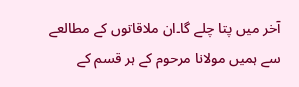آخر میں پتا چلے گا۔ان ملاقاتوں کے مطالعے سے ہمیں مولانا مرحوم کے ہر قسم کے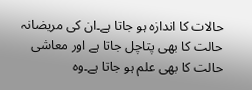حالات کا اندازہ ہو جاتا ہے۔ان کی مریضانہ حالت کا بھی پتاچل جاتا ہے اور معاشی حالت کا بھی علم ہو جاتا ہے۔وہ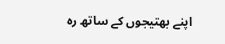اپنے بھتیجوں کے ساتھ رہ